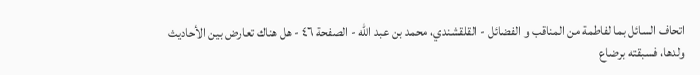اتحاف السائل بما لفاطمة من المناقب و الفضائل - القلقشندي، محمد بن عبد الله - الصفحة ٤٦ - هل هناك تعارض بين الأحاديث
ولدها، فسبقته برضاع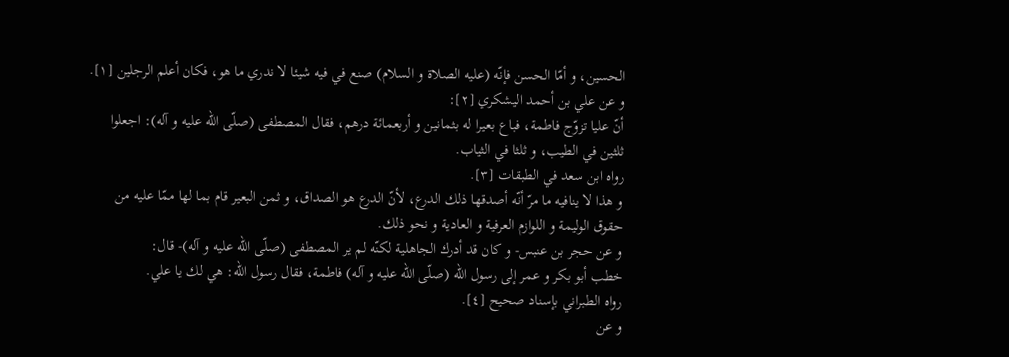الحسين، و أمّا الحسن فإنّه (عليه الصلاة و السلام) صنع في فيه شيئا لا ندري ما هو، فكان أعلم الرجلين [١].
و عن علي بن أحمد اليشكري [٢]:
أنّ عليا تزوّج فاطمة، فباع بعيرا له بثمانين و أربعمائة درهم، فقال المصطفى (صلّى اللّه عليه و آله): اجعلوا ثلثين في الطيب، و ثلثا في الثياب.
رواه ابن سعد في الطبقات [٣].
و هذا لا ينافيه ما مرّ أنّه أصدقها ذلك الدرع، لأنّ الدرع هو الصداق، و ثمن البعير قام بما لها ممّا عليه من حقوق الوليمة و اللوازم العرفية و العادية و نحو ذلك.
و عن حجر بن عنبس- و كان قد أدرك الجاهلية لكنّه لم ير المصطفى (صلّى اللّه عليه و آله)- قال:
خطب أبو بكر و عمر إلى رسول اللّه (صلّى اللّه عليه و آله) فاطمة، فقال رسول اللّه: هي لك يا علي.
رواه الطبراني بإسناد صحيح [٤].
و عن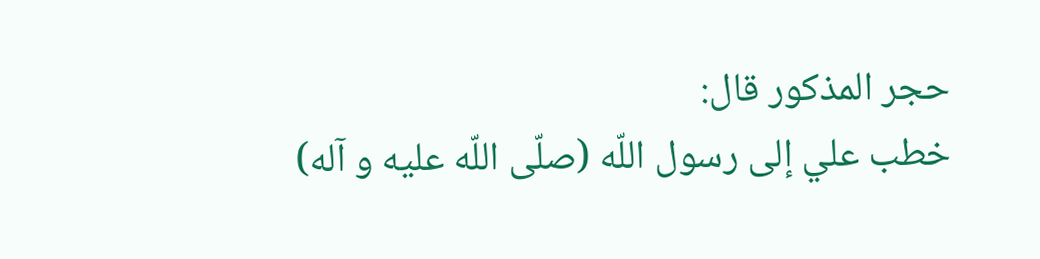حجر المذكور قال:
خطب علي إلى رسول اللّه (صلّى اللّه عليه و آله)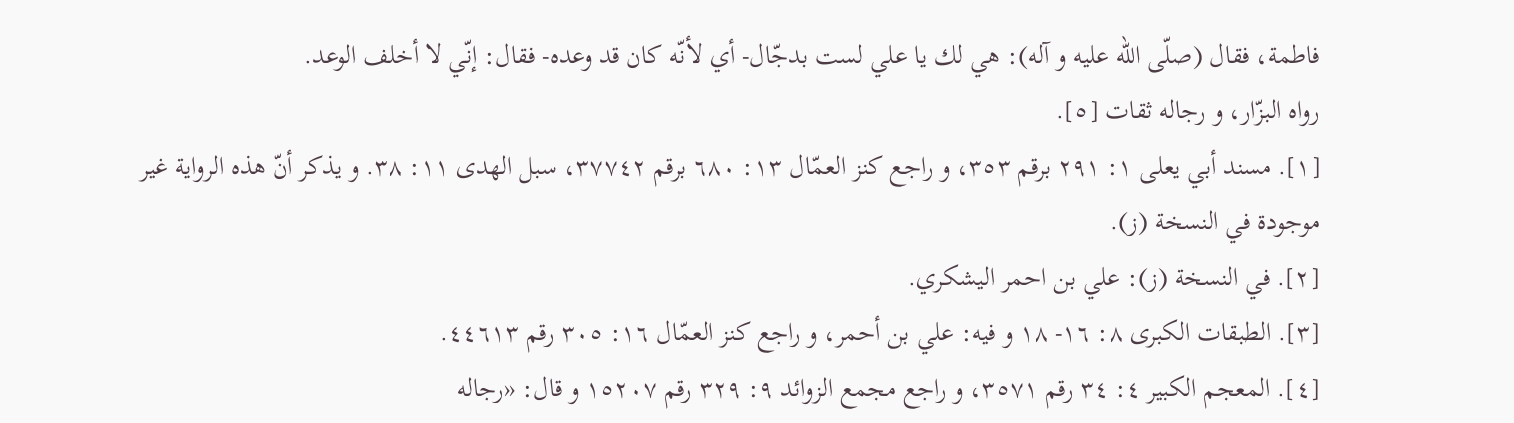فاطمة، فقال (صلّى اللّه عليه و آله): هي لك يا علي لست بدجّال- أي لأنّه كان قد وعده- فقال: إنّي لا أخلف الوعد.
رواه البزّار، و رجاله ثقات [٥].
[١]. مسند أبي يعلى ١: ٢٩١ برقم ٣٥٣، و راجع كنز العمّال ١٣: ٦٨٠ برقم ٣٧٧٤٢، سبل الهدى ١١: ٣٨. و يذكر أنّ هذه الرواية غير موجودة في النسخة (ز).
[٢]. في النسخة (ز): علي بن احمر اليشكري.
[٣]. الطبقات الكبرى ٨: ١٦- ١٨ و فيه: علي بن أحمر، و راجع كنز العمّال ١٦: ٣٠٥ رقم ٤٤٦١٣.
[٤]. المعجم الكبير ٤: ٣٤ رقم ٣٥٧١، و راجع مجمع الزوائد ٩: ٣٢٩ رقم ١٥٢٠٧ و قال: «رجاله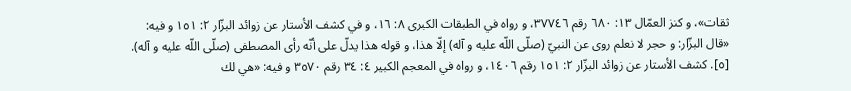ثقات»، و كنز العمّال ١٣: ٦٨٠ رقم ٣٧٧٤٦، و رواه في الطبقات الكبرى ٨: ١٦، و في كشف الأستار عن زوائد البزّار ٢: ١٥١ و فيه:
«قال البزّار: و حجر لا نعلم روى عن النبيّ (صلّى اللّه عليه و آله) إلّا هذا، و قوله هذا يدلّ على أنّه رأى المصطفى (صلّى اللّه عليه و آله).
[٥]. كشف الأستار عن زوائد البزّار ٢: ١٥١ رقم ١٤٠٦، و رواه في المعجم الكبير ٤: ٣٤ رقم ٣٥٧٠ و فيه: «هي لك